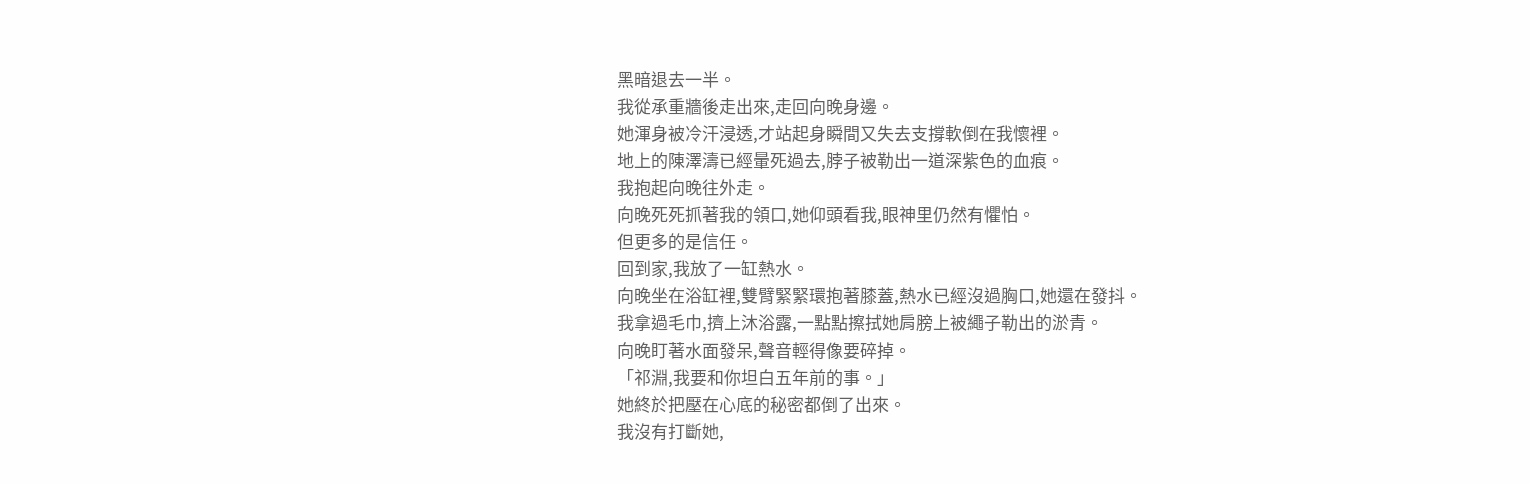黑暗退去一半。
我從承重牆後走出來,走回向晚身邊。
她渾身被冷汗浸透,才站起身瞬間又失去支撐軟倒在我懷裡。
地上的陳澤濤已經暈死過去,脖子被勒出一道深紫色的血痕。
我抱起向晚往外走。
向晚死死抓著我的領口,她仰頭看我,眼神里仍然有懼怕。
但更多的是信任。
回到家,我放了一缸熱水。
向晚坐在浴缸裡,雙臂緊緊環抱著膝蓋,熱水已經沒過胸口,她還在發抖。
我拿過毛巾,擠上沐浴露,一點點擦拭她肩膀上被繩子勒出的淤青。
向晚盯著水面發呆,聲音輕得像要碎掉。
「祁淵,我要和你坦白五年前的事。」
她終於把壓在心底的秘密都倒了出來。
我沒有打斷她,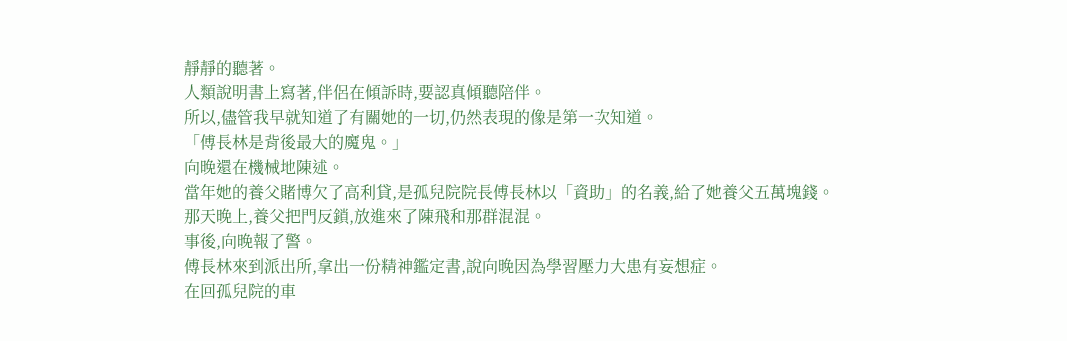靜靜的聽著。
人類說明書上寫著,伴侶在傾訴時,要認真傾聽陪伴。
所以,儘管我早就知道了有關她的一切,仍然表現的像是第一次知道。
「傅長林是背後最大的魔鬼。」
向晚還在機械地陳述。
當年她的養父賭博欠了高利貸,是孤兒院院長傅長林以「資助」的名義,給了她養父五萬塊錢。
那天晚上,養父把門反鎖,放進來了陳飛和那群混混。
事後,向晚報了警。
傅長林來到派出所,拿出一份精神鑑定書,說向晚因為學習壓力大患有妄想症。
在回孤兒院的車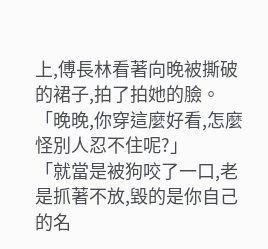上,傅長林看著向晚被撕破的裙子,拍了拍她的臉。
「晚晚,你穿這麼好看,怎麼怪別人忍不住呢?」
「就當是被狗咬了一口,老是抓著不放,毀的是你自己的名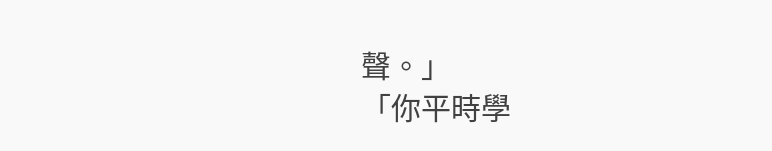聲。」
「你平時學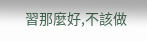習那麼好,不該做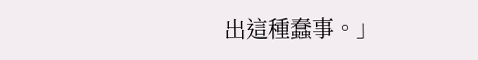出這種蠢事。」